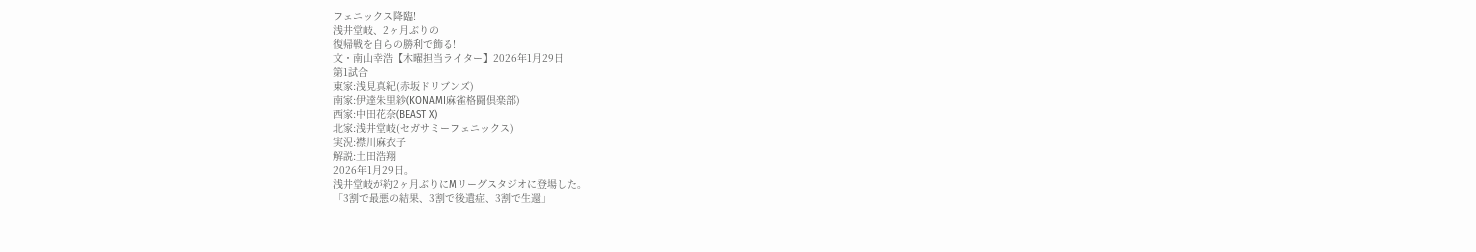フェニックス降臨!
浅井堂岐、2ヶ月ぶりの
復帰戦を自らの勝利で飾る!
文・南山幸浩【木曜担当ライター】2026年1月29日
第1試合
東家:浅見真紀(赤坂ドリブンズ)
南家:伊達朱里紗(KONAMI麻雀格闘倶楽部)
西家:中田花奈(BEAST X)
北家:浅井堂岐(セガサミーフェニックス)
実況:襟川麻衣子
解説:土田浩翔
2026年1月29日。
浅井堂岐が約2ヶ月ぶりにMリーグスタジオに登場した。
「3割で最悪の結果、3割で後遺症、3割で生還」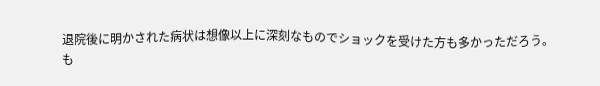退院後に明かされた病状は想像以上に深刻なものでショックを受けた方も多かっただろう。
も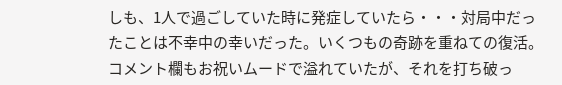しも、1人で過ごしていた時に発症していたら・・・対局中だったことは不幸中の幸いだった。いくつもの奇跡を重ねての復活。
コメント欄もお祝いムードで溢れていたが、それを打ち破っ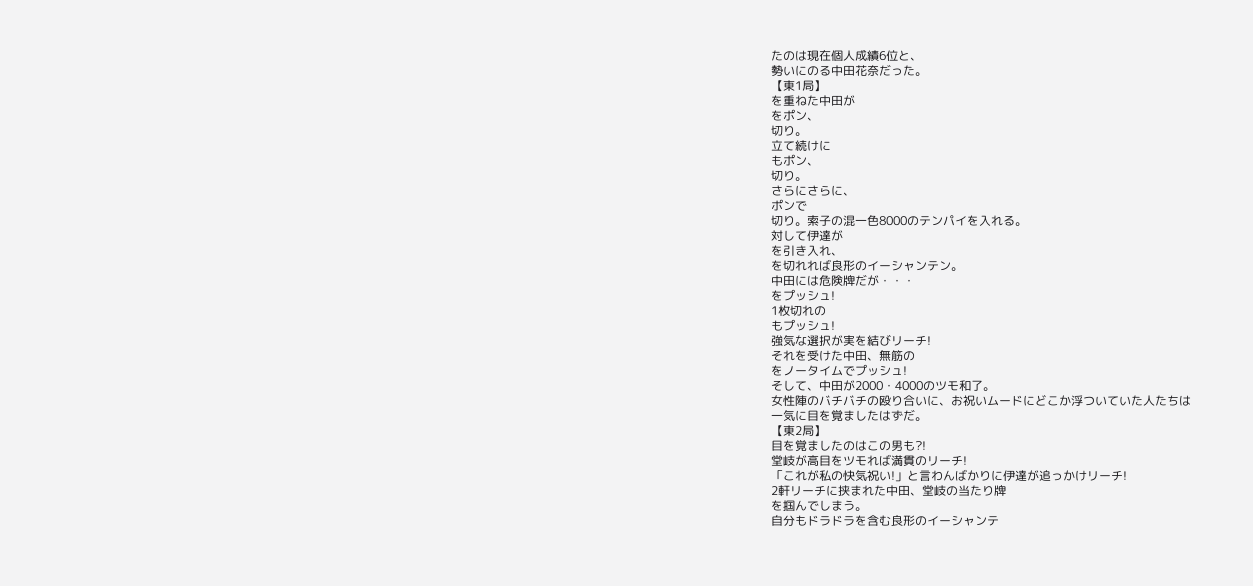たのは現在個人成績6位と、
勢いにのる中田花奈だった。
【東1局】
を重ねた中田が
をポン、
切り。
立て続けに
もポン、
切り。
さらにさらに、
ポンで
切り。索子の混一色8000のテンパイを入れる。
対して伊達が
を引き入れ、
を切れれば良形のイーシャンテン。
中田には危険牌だが・・・
をプッシュ!
1枚切れの
もプッシュ!
強気な選択が実を結びリーチ!
それを受けた中田、無筋の
をノータイムでプッシュ!
そして、中田が2000・4000のツモ和了。
女性陣のバチバチの殴り合いに、お祝いムードにどこか浮ついていた人たちは
一気に目を覚ましたはずだ。
【東2局】
目を覚ましたのはこの男も?!
堂岐が高目をツモれば満貫のリーチ!
「これが私の快気祝い!」と言わんばかりに伊達が追っかけリーチ!
2軒リーチに挟まれた中田、堂岐の当たり牌
を掴んでしまう。
自分もドラドラを含む良形のイーシャンテ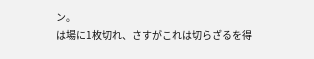ン。
は場に1枚切れ、さすがこれは切らざるを得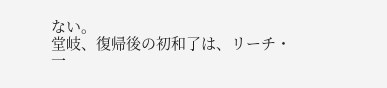ない。
堂岐、復帰後の初和了は、リーチ・一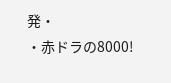発・
・赤ドラの8000!